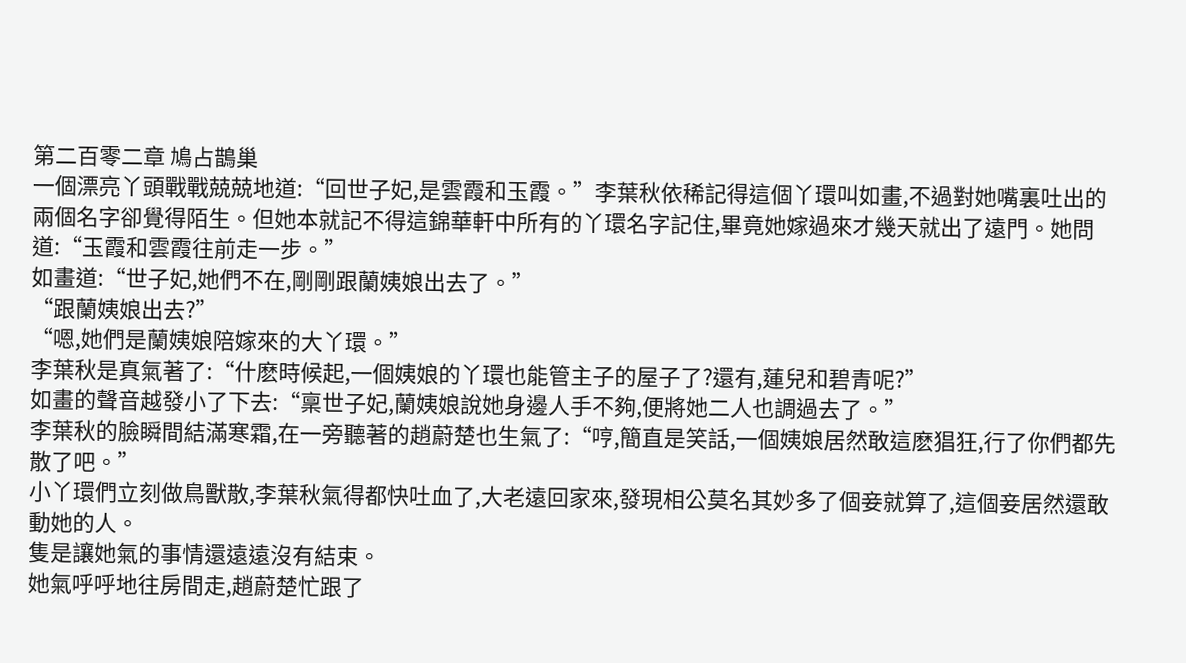第二百零二章 鳩占鵲巢
一個漂亮丫頭戰戰兢兢地道:“回世子妃,是雲霞和玉霞。”李葉秋依稀記得這個丫環叫如畫,不過對她嘴裏吐出的兩個名字卻覺得陌生。但她本就記不得這錦華軒中所有的丫環名字記住,畢竟她嫁過來才幾天就出了遠門。她問道:“玉霞和雲霞往前走一步。”
如畫道:“世子妃,她們不在,剛剛跟蘭姨娘出去了。”
“跟蘭姨娘出去?”
“嗯,她們是蘭姨娘陪嫁來的大丫環。”
李葉秋是真氣著了:“什麽時候起,一個姨娘的丫環也能管主子的屋子了?還有,蓮兒和碧青呢?”
如畫的聲音越發小了下去:“稟世子妃,蘭姨娘說她身邊人手不夠,便將她二人也調過去了。”
李葉秋的臉瞬間結滿寒霜,在一旁聽著的趙蔚楚也生氣了:“哼,簡直是笑話,一個姨娘居然敢這麽猖狂,行了你們都先散了吧。”
小丫環們立刻做鳥獸散,李葉秋氣得都快吐血了,大老遠回家來,發現相公莫名其妙多了個妾就算了,這個妾居然還敢動她的人。
隻是讓她氣的事情還遠遠沒有結束。
她氣呼呼地往房間走,趙蔚楚忙跟了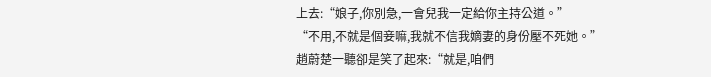上去:“娘子,你別急,一會兒我一定給你主持公道。”
“不用,不就是個妾嘛,我就不信我嫡妻的身份壓不死她。”
趙蔚楚一聽卻是笑了起來:“就是,咱們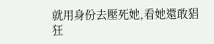就用身份去壓死她,看她還敢猖狂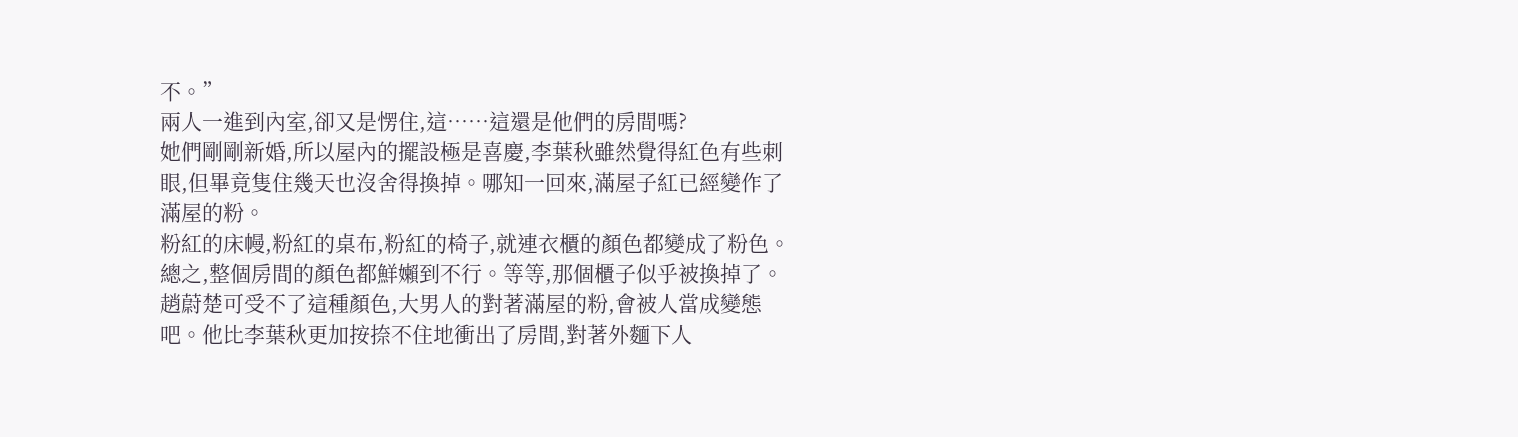不。”
兩人一進到內室,卻又是愣住,這……這還是他們的房間嗎?
她們剛剛新婚,所以屋內的擺設極是喜慶,李葉秋雖然覺得紅色有些刺眼,但畢竟隻住幾天也沒舍得換掉。哪知一回來,滿屋子紅已經變作了滿屋的粉。
粉紅的床幔,粉紅的桌布,粉紅的椅子,就連衣櫃的顏色都變成了粉色。
總之,整個房間的顏色都鮮嬾到不行。等等,那個櫃子似乎被換掉了。趙蔚楚可受不了這種顏色,大男人的對著滿屋的粉,會被人當成變態吧。他比李葉秋更加按捺不住地衝出了房間,對著外麵下人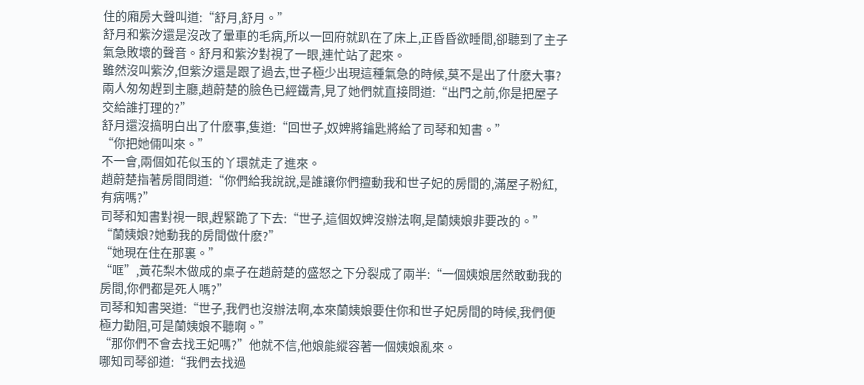住的廂房大聲叫道:“舒月,舒月。”
舒月和紫汐還是沒改了暈車的毛病,所以一回府就趴在了床上,正昏昏欲睡間,卻聽到了主子氣急敗壞的聲音。舒月和紫汐對視了一眼,連忙站了起來。
雖然沒叫紫汐,但紫汐還是跟了過去,世子極少出現這種氣急的時候,莫不是出了什麽大事?
兩人匆匆趕到主廳,趙蔚楚的臉色已經鐵青,見了她們就直接問道:“出門之前,你是把屋子交給誰打理的?”
舒月還沒搞明白出了什麽事,隻道:“回世子,奴婢將鑰匙將給了司琴和知書。”
“你把她倆叫來。”
不一會,兩個如花似玉的丫環就走了進來。
趙蔚楚指著房間問道:“你們給我說說,是誰讓你們擅動我和世子妃的房間的,滿屋子粉紅,有病嗎?”
司琴和知書對視一眼,趕緊跪了下去:“世子,這個奴婢沒辦法啊,是蘭姨娘非要改的。”
“蘭姨娘?她動我的房間做什麽?”
“她現在住在那裏。”
“哐”,黃花梨木做成的桌子在趙蔚楚的盛怒之下分裂成了兩半:“一個姨娘居然敢動我的房間,你們都是死人嗎?”
司琴和知書哭道:“世子,我們也沒辦法啊,本來蘭姨娘要住你和世子妃房間的時候,我們便極力勸阻,可是蘭姨娘不聽啊。”
“那你們不會去找王妃嗎?”他就不信,他娘能縱容著一個姨娘亂來。
哪知司琴卻道:“我們去找過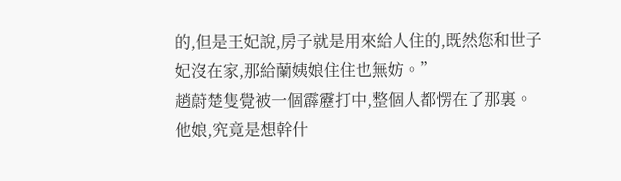的,但是王妃說,房子就是用來給人住的,既然您和世子妃沒在家,那給蘭姨娘住住也無妨。”
趙蔚楚隻覺被一個霹靂打中,整個人都愣在了那裏。
他娘,究竟是想幹什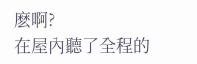麽啊?
在屋內聽了全程的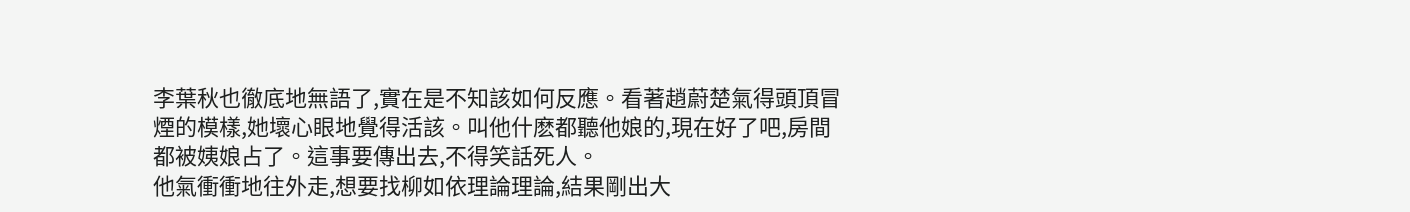李葉秋也徹底地無語了,實在是不知該如何反應。看著趙蔚楚氣得頭頂冒煙的模樣,她壞心眼地覺得活該。叫他什麽都聽他娘的,現在好了吧,房間都被姨娘占了。這事要傳出去,不得笑話死人。
他氣衝衝地往外走,想要找柳如依理論理論,結果剛出大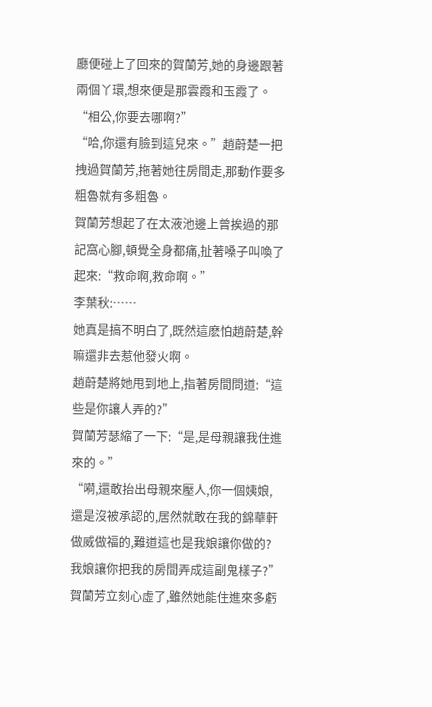廳便碰上了回來的賀蘭芳,她的身邊跟著兩個丫環,想來便是那雲霞和玉霞了。
“相公,你要去哪啊?”
“哈,你還有臉到這兒來。”趙蔚楚一把拽過賀蘭芳,拖著她往房間走,那動作要多粗魯就有多粗魯。
賀蘭芳想起了在太液池邊上曾挨過的那記窩心腳,頓覺全身都痛,扯著嗓子叫喚了起來:“救命啊,救命啊。”
李葉秋:……
她真是搞不明白了,既然這麽怕趙蔚楚,幹嘛還非去惹他發火啊。
趙蔚楚將她甩到地上,指著房間問道:“這些是你讓人弄的?”
賀蘭芳瑟縮了一下:“是,是母親讓我住進來的。”
“嗬,還敢抬出母親來壓人,你一個姨娘,還是沒被承認的,居然就敢在我的錦華軒做威做福的,難道這也是我娘讓你做的?我娘讓你把我的房間弄成這副鬼樣子?”
賀蘭芳立刻心虛了,雖然她能住進來多虧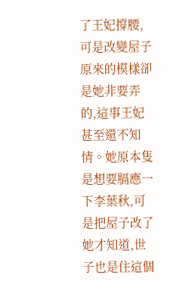了王妃撐腰,可是改變屋子原來的模樣卻是她非要弄的,這事王妃甚至還不知情。她原本隻是想要膈應一下李葉秋,可是把屋子改了她才知道,世子也是住這個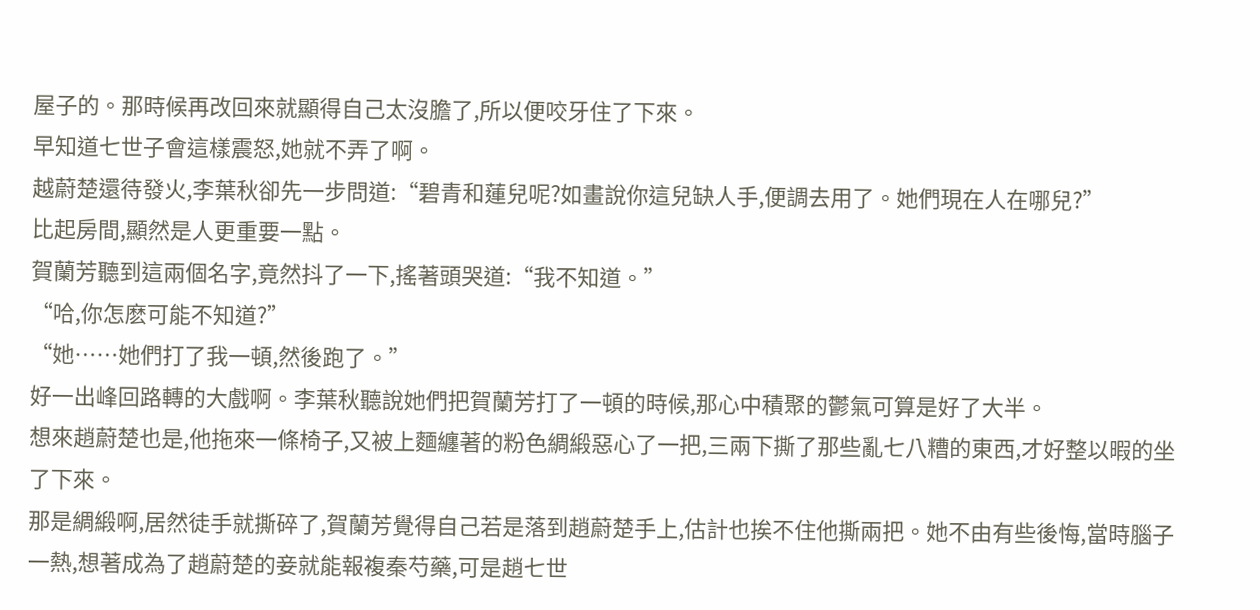屋子的。那時候再改回來就顯得自己太沒膽了,所以便咬牙住了下來。
早知道七世子會這樣震怒,她就不弄了啊。
越蔚楚還待發火,李葉秋卻先一步問道:“碧青和蓮兒呢?如畫說你這兒缺人手,便調去用了。她們現在人在哪兒?”
比起房間,顯然是人更重要一點。
賀蘭芳聽到這兩個名字,竟然抖了一下,搖著頭哭道:“我不知道。”
“哈,你怎麽可能不知道?”
“她……她們打了我一頓,然後跑了。”
好一出峰回路轉的大戲啊。李葉秋聽說她們把賀蘭芳打了一頓的時候,那心中積聚的鬱氣可算是好了大半。
想來趙蔚楚也是,他拖來一條椅子,又被上麵纏著的粉色綢緞惡心了一把,三兩下撕了那些亂七八糟的東西,才好整以暇的坐了下來。
那是綢緞啊,居然徒手就撕碎了,賀蘭芳覺得自己若是落到趙蔚楚手上,估計也挨不住他撕兩把。她不由有些後悔,當時腦子一熱,想著成為了趙蔚楚的妾就能報複秦芍藥,可是趙七世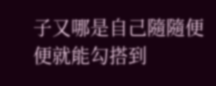子又哪是自己隨隨便便就能勾搭到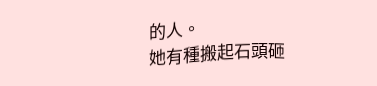的人。
她有種搬起石頭砸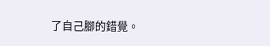了自己腳的錯覺。